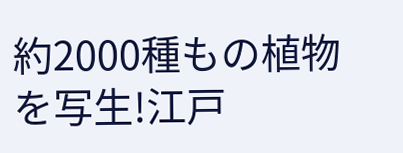約2000種もの植物を写生!江戸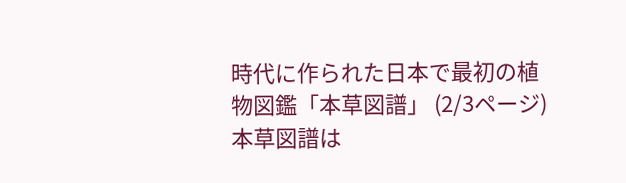時代に作られた日本で最初の植物図鑑「本草図譜」 (2/3ページ)
本草図譜は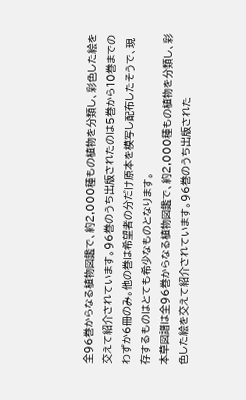全96巻からなる植物図鑑で、約2,000種もの植物を分類し、彩色した絵を交えて紹介されています。96巻のうち出版されたのは5巻から10巻までのわずか6冊のみ。他の巻は希望者の分だけ原本を模写し配布したそうで、現存するものはとても希少なものとなります。
本草図譜は全96巻からなる植物図鑑で、約2,000種もの植物を分類し、彩色した絵を交えて紹介されています。96巻のうち出版された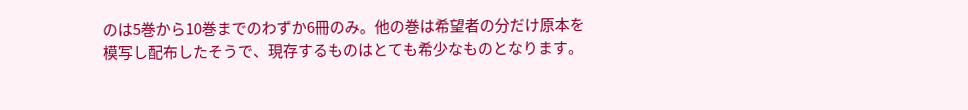のは5巻から10巻までのわずか6冊のみ。他の巻は希望者の分だけ原本を模写し配布したそうで、現存するものはとても希少なものとなります。